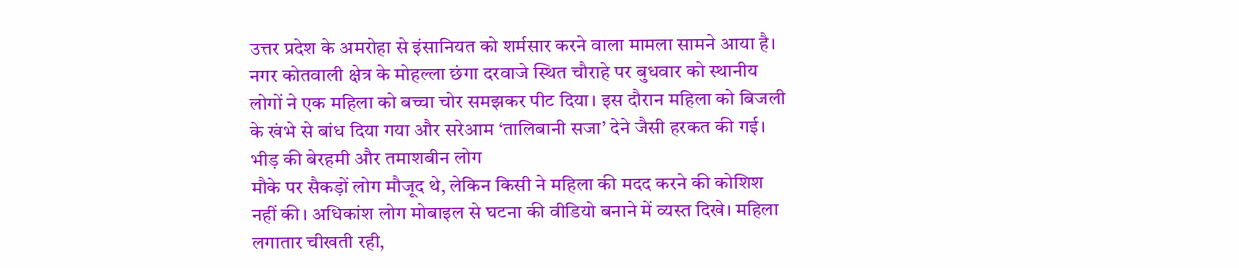उत्तर प्रदेश के अमरोहा से इंसानियत को शर्मसार करने वाला मामला सामने आया है। नगर कोतवाली क्षेत्र के मोहल्ला छंगा दरवाजे स्थित चौराहे पर बुधवार को स्थानीय लोगों ने एक महिला को बच्चा चोर समझकर पीट दिया। इस दौरान महिला को बिजली के खंभे से बांध दिया गया और सरेआम ‘तालिबानी सजा’ देने जैसी हरकत की गई।
भीड़ की बेरहमी और तमाशबीन लोग
मौके पर सैकड़ों लोग मौजूद थे, लेकिन किसी ने महिला की मदद करने की कोशिश नहीं की। अधिकांश लोग मोबाइल से घटना की वीडियो बनाने में व्यस्त दिखे। महिला लगातार चीखती रही,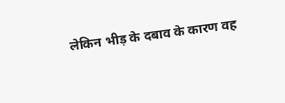लेकिन भीड़ के दबाव के कारण वह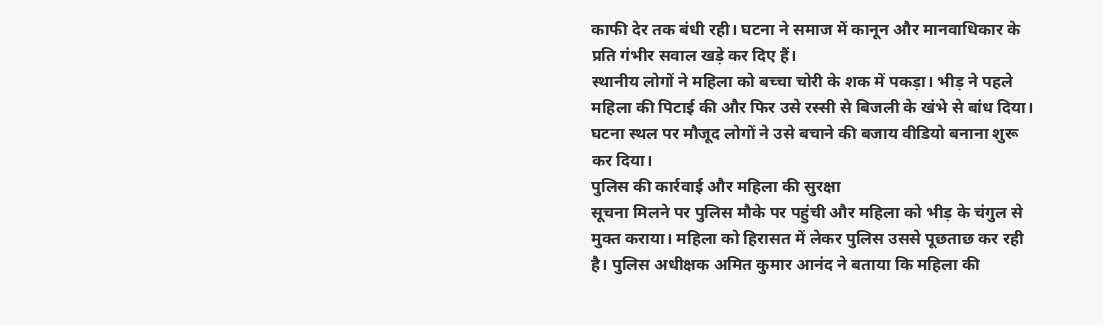काफी देर तक बंधी रही। घटना ने समाज में कानून और मानवाधिकार के प्रति गंभीर सवाल खड़े कर दिए हैं।
स्थानीय लोगों ने महिला को बच्चा चोरी के शक में पकड़ा। भीड़ ने पहले महिला की पिटाई की और फिर उसे रस्सी से बिजली के खंभे से बांध दिया। घटना स्थल पर मौजूद लोगों ने उसे बचाने की बजाय वीडियो बनाना शुरू कर दिया।
पुलिस की कार्रवाई और महिला की सुरक्षा
सूचना मिलने पर पुलिस मौके पर पहुंची और महिला को भीड़ के चंगुल से मुक्त कराया। महिला को हिरासत में लेकर पुलिस उससे पूछताछ कर रही है। पुलिस अधीक्षक अमित कुमार आनंद ने बताया कि महिला की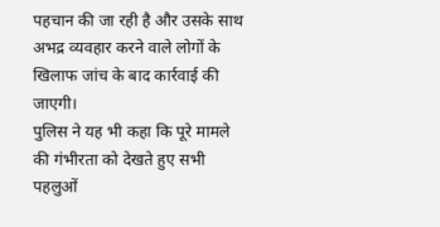पहचान की जा रही है और उसके साथ अभद्र व्यवहार करने वाले लोगों के खिलाफ जांच के बाद कार्रवाई की जाएगी।
पुलिस ने यह भी कहा कि पूरे मामले की गंभीरता को देखते हुए सभी पहलुओं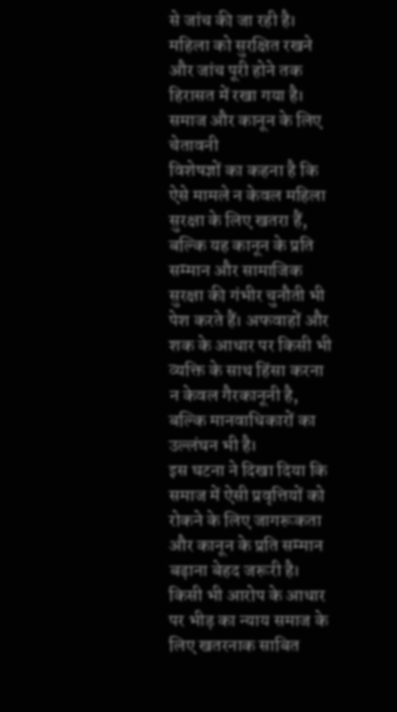से जांच की जा रही है। महिला को सुरक्षित रखने और जांच पूरी होने तक हिरासत में रखा गया है।
समाज और कानून के लिए चेतावनी
विशेषज्ञों का कहना है कि ऐसे मामले न केवल महिला सुरक्षा के लिए खतरा हैं, बल्कि यह कानून के प्रति सम्मान और सामाजिक सुरक्षा की गंभीर चुनौती भी पेश करते हैं। अफवाहों और शक के आधार पर किसी भी व्यक्ति के साथ हिंसा करना न केवल गैरकानूनी है, बल्कि मानवाधिकारों का उल्लंघन भी है।
इस घटना ने दिखा दिया कि समाज में ऐसी प्रवृत्तियों को रोकने के लिए जागरूकता और कानून के प्रति सम्मान बढ़ाना बेहद जरूरी है। किसी भी आरोप के आधार पर भीड़ का न्याय समाज के लिए खतरनाक साबित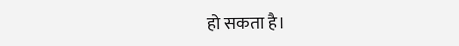हो सकता है।